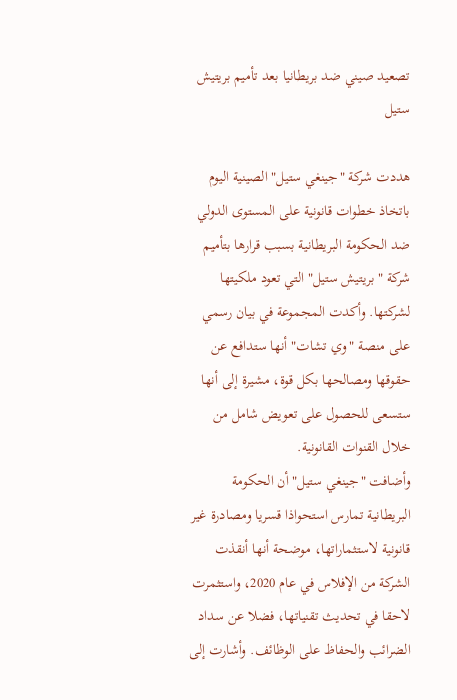تصعيد صيني ضد بريطانيا بعد تأميم بريتيش ستيل

هددت شركة "جينغي ستيل" الصينية اليوم باتخاذ خطوات قانونية على المستوى الدولي ضد الحكومة البريطانية بسبب قرارها بتأميم شركة "بريتيش ستيل" التي تعود ملكيتها لشركتها. وأكدت المجموعة في بيان رسمي على منصة "وي تشات" أنها ستدافع عن حقوقها ومصالحها بكل قوة، مشيرة إلى أنها ستسعى للحصول على تعويض شامل من خلال القنوات القانونية.
وأضافت "جينغي ستيل" أن الحكومة البريطانية تمارس استحواذا قسريا ومصادرة غير قانونية لاستثماراتها، موضحة أنها أنقذت الشركة من الإفلاس في عام 2020، واستثمرت لاحقا في تحديث تقنياتها، فضلا عن سداد الضرائب والحفاظ على الوظائف. وأشارت إلى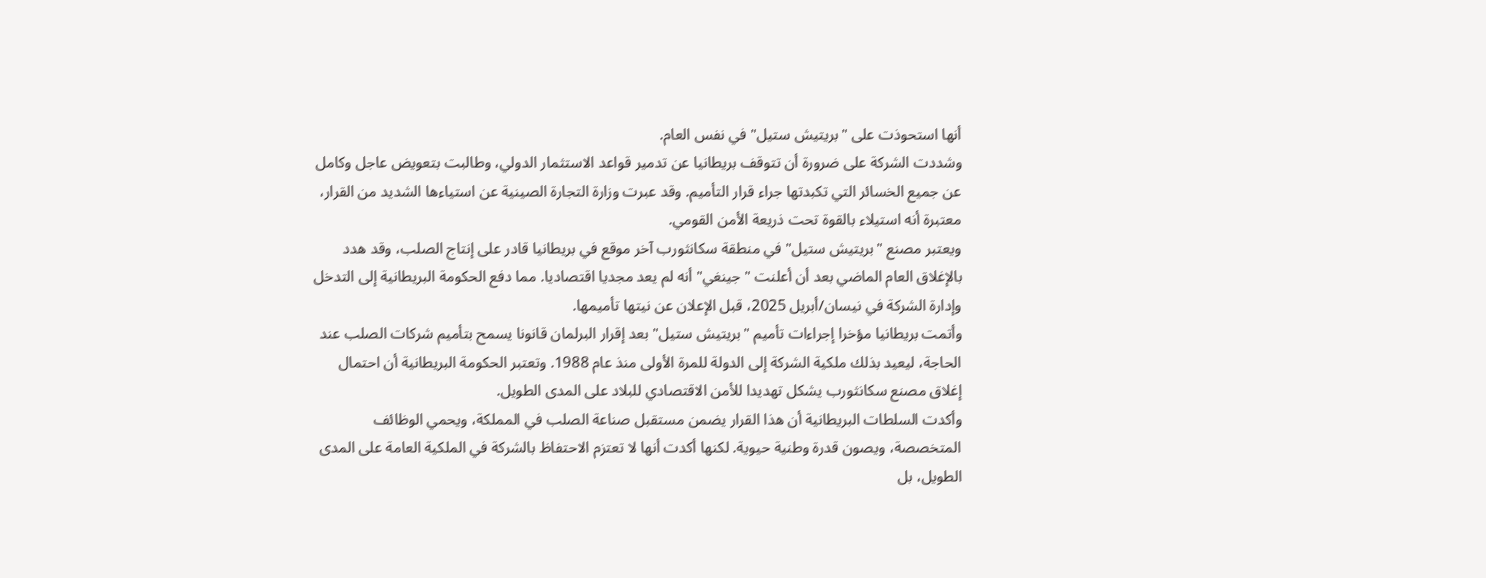أنها استحوذت على "بريتيش ستيل" في نفس العام.
وشددت الشركة على ضرورة أن تتوقف بريطانيا عن تدمير قواعد الاستثمار الدولي، وطالبت بتعويض عاجل وكامل عن جميع الخسائر التي تكبدتها جراء قرار التأميم. وقد عبرت وزارة التجارة الصينية عن استياءها الشديد من القرار، معتبرة أنه استيلاء بالقوة تحت ذريعة الأمن القومي.
ويعتبر مصنع "بريتيش ستيل" في منطقة سكانثورب آخر موقع في بريطانيا قادر على إنتاج الصلب، وقد هدد بالإغلاق العام الماضي بعد أن أعلنت "جينغي" أنه لم يعد مجديا اقتصاديا. مما دفع الحكومة البريطانية إلى التدخل وإدارة الشركة في نيسان/أبريل 2025، قبل الإعلان عن نيتها تأميمها.
وأتمت بريطانيا مؤخرا إجراءات تأميم "بريتيش ستيل" بعد إقرار البرلمان قانونا يسمح بتأميم شركات الصلب عند الحاجة، ليعيد بذلك ملكية الشركة إلى الدولة للمرة الأولى منذ عام 1988. وتعتبر الحكومة البريطانية أن احتمال إغلاق مصنع سكانثورب يشكل تهديدا للأمن الاقتصادي للبلاد على المدى الطويل.
وأكدت السلطات البريطانية أن هذا القرار يضمن مستقبل صناعة الصلب في المملكة، ويحمي الوظائف المتخصصة، ويصون قدرة وطنية حيوية. لكنها أكدت أنها لا تعتزم الاحتفاظ بالشركة في الملكية العامة على المدى الطويل، بل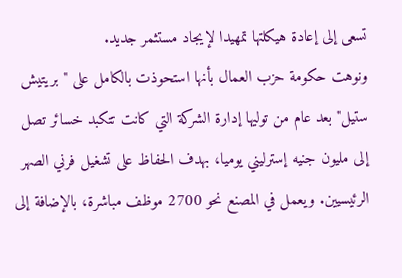تسعى إلى إعادة هيكلتها تمهيدا لإيجاد مستثمر جديد.
ونوهت حكومة حزب العمال بأنها استحوذت بالكامل على "بريتيش ستيل" بعد عام من توليها إدارة الشركة التي كانت تتكبد خسائر تصل إلى مليون جنيه إسترليني يوميا، بهدف الحفاظ على تشغيل فرني الصهر الرئيسيين. ويعمل في المصنع نحو 2700 موظف مباشرة، بالإضافة إلى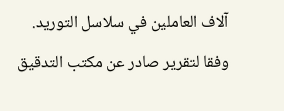آلاف العاملين في سلاسل التوريد.
وفقا لتقرير صادر عن مكتب التدقيق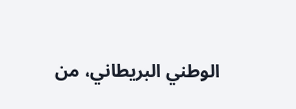الوطني البريطاني، من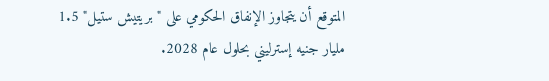المتوقع أن يتجاوز الإنفاق الحكومي على "بريتيش ستيل" 1.5 مليار جنيه إسترليني بحلول عام 2028.